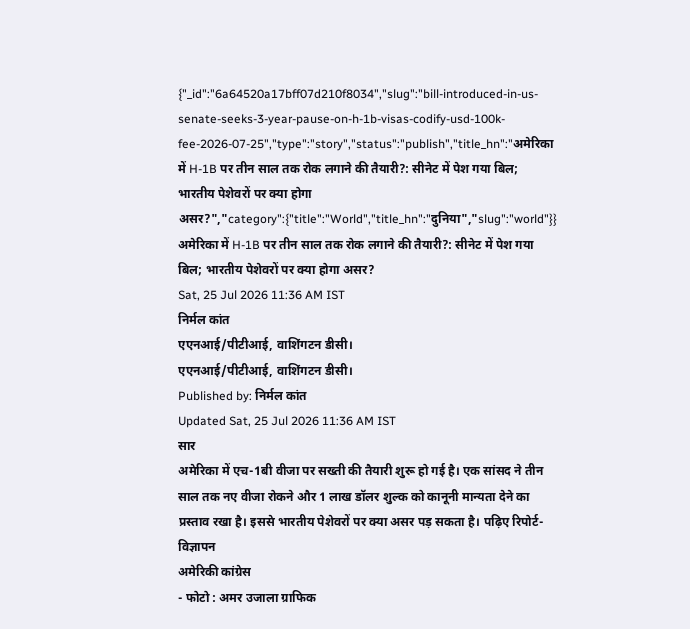{"_id":"6a64520a17bff07d210f8034","slug":"bill-introduced-in-us-senate-seeks-3-year-pause-on-h-1b-visas-codify-usd-100k-fee-2026-07-25","type":"story","status":"publish","title_hn":"अमेरिका में H-1B पर तीन साल तक रोक लगाने की तैयारी?: सीनेट में पेश गया बिल; भारतीय पेशेवरों पर क्या होगा असर?","category":{"title":"World","title_hn":"दुनिया","slug":"world"}}
अमेरिका में H-1B पर तीन साल तक रोक लगाने की तैयारी?: सीनेट में पेश गया बिल; भारतीय पेशेवरों पर क्या होगा असर?
Sat, 25 Jul 2026 11:36 AM IST
निर्मल कांत
एएनआई/पीटीआई, वाशिंगटन डीसी।
एएनआई/पीटीआई, वाशिंगटन डीसी।
Published by: निर्मल कांत
Updated Sat, 25 Jul 2026 11:36 AM IST
सार
अमेरिका में एच-1बी वीजा पर सख्ती की तैयारी शुरू हो गई है। एक सांसद ने तीन साल तक नए वीजा रोकने और 1 लाख डॉलर शुल्क को कानूनी मान्यता देने का प्रस्ताव रखा है। इससे भारतीय पेशेवरों पर क्या असर पड़ सकता है। पढ़िए रिपोर्ट-
विज्ञापन
अमेरिकी कांग्रेस
- फोटो : अमर उजाला ग्राफिक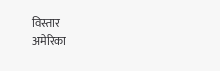विस्तार
अमेरिका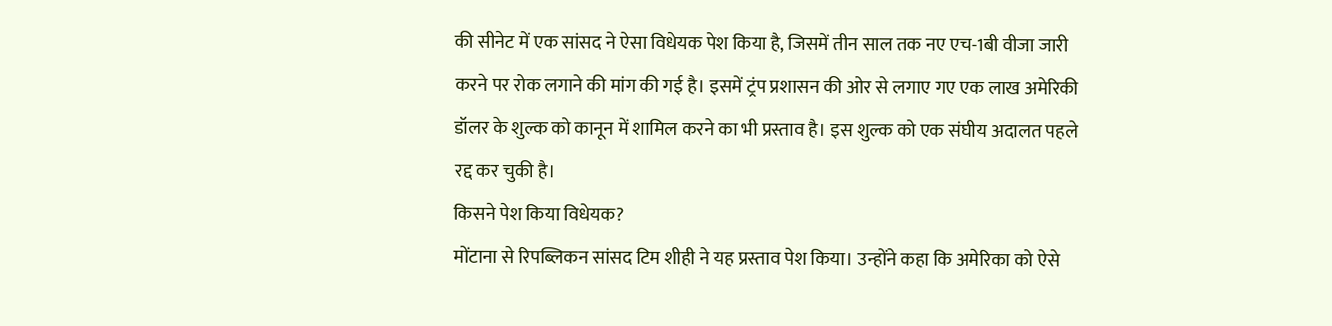की सीनेट में एक सांसद ने ऐसा विधेयक पेश किया है, जिसमें तीन साल तक नए एच-1बी वीजा जारी करने पर रोक लगाने की मांग की गई है। इसमें ट्रंप प्रशासन की ओर से लगाए गए एक लाख अमेरिकी डॉलर के शुल्क को कानून में शामिल करने का भी प्रस्ताव है। इस शुल्क को एक संघीय अदालत पहले रद्द कर चुकी है।
किसने पेश किया विधेयक?
मोंटाना से रिपब्लिकन सांसद टिम शीही ने यह प्रस्ताव पेश किया। उन्होंने कहा कि अमेरिका को ऐसे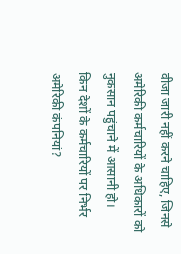वीजा जारी नहीं करने चाहिए, जिनसे अमेरिकी कर्मचारियों के अधिकारों को नुकसान पहुंचाने में आसानी हो।
किन देशों के कर्मचारियों पर निर्भर अमेरिकी कंपनियां?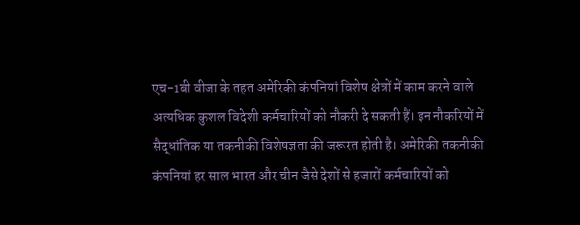एच-1बी वीजा के तहत अमेरिकी कंपनियां विशेष क्षेत्रों में काम करने वाले अत्यधिक कुशल विदेशी कर्मचारियों को नौकरी दे सकती हैं। इन नौकरियों में सैद्धांतिक या तकनीकी विशेषज्ञता की जरूरत होती है। अमेरिकी तकनीकी कंपनियां हर साल भारत और चीन जैसे देशों से हजारों कर्मचारियों को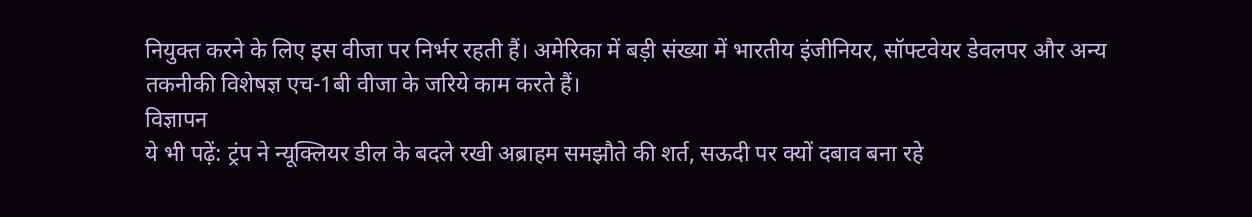नियुक्त करने के लिए इस वीजा पर निर्भर रहती हैं। अमेरिका में बड़ी संख्या में भारतीय इंजीनियर, सॉफ्टवेयर डेवलपर और अन्य तकनीकी विशेषज्ञ एच-1बी वीजा के जरिये काम करते हैं।
विज्ञापन
ये भी पढ़ें: ट्रंप ने न्यूक्लियर डील के बदले रखी अब्राहम समझौते की शर्त, सऊदी पर क्यों दबाव बना रहे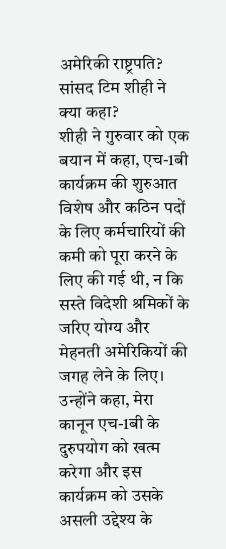अमेरिकी राष्ट्रपति?
सांसद टिम शीही ने क्या कहा?
शीही ने गुरुवार को एक बयान में कहा, एच-1बी कार्यक्रम की शुरुआत विशेष और कठिन पदों के लिए कर्मचारियों की कमी को पूरा करने के लिए की गई थी, न कि सस्ते विदेशी श्रमिकों के जरिए योग्य और मेहनती अमेरिकियों की जगह लेने के लिए।
उन्होंने कहा, मेरा कानून एच-1बी के दुरुपयोग को खत्म करेगा और इस कार्यक्रम को उसके असली उद्देश्य के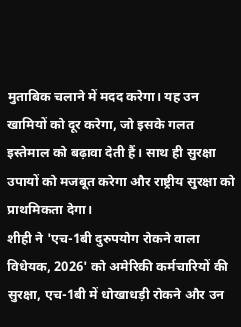मुताबिक चलाने में मदद करेगा। यह उन खामियों को दूर करेगा, जो इसके गलत इस्तेमाल को बढ़ावा देती हैं। साथ ही सुरक्षा उपायों को मजबूत करेगा और राष्ट्रीय सुरक्षा को प्राथमिकता देगा।
शीही ने 'एच-1बी दुरुपयोग रोकने वाला विधेयक, 2026' को अमेरिकी कर्मचारियों की सुरक्षा, एच-1बी में धोखाधड़ी रोकने और उन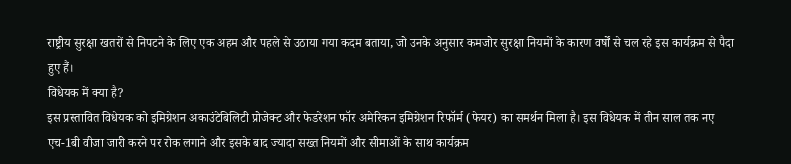राष्ट्रीय सुरक्षा खतरों से निपटने के लिए एक अहम और पहले से उठाया गया कदम बताया, जो उनके अनुसार कमजोर सुरक्षा नियमों के कारण वर्षों से चल रहे इस कार्यक्रम से पैदा हुए हैं।
विधेयक में क्या है?
इस प्रस्तावित विधेयक को इमिग्रेशन अकाउंटेबिलिटी प्रोजेक्ट और फेडरेशन फॉर अमेरिकन इमिग्रेशन रिफॉर्म (फेयर) का समर्थन मिला है। इस विधेयक में तीन साल तक नए एच-1बी वीजा जारी करने पर रोक लगाने और इसके बाद ज्यादा सख्त नियमों और सीमाओं के साथ कार्यक्रम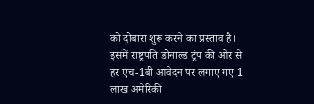को दोबारा शुरू करने का प्रस्ताव है। इसमें राष्ट्रपति डोनाल्ड ट्रंप की ओर से हर एच-1बी आवेदन पर लगाए गए 1 लाख अमेरिकी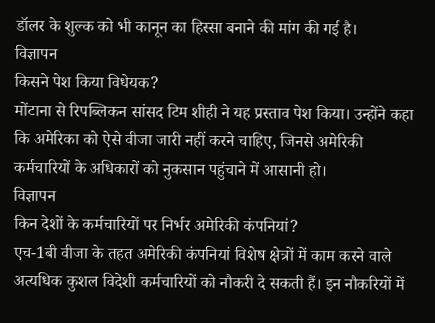डॉलर के शुल्क को भी कानून का हिस्सा बनाने की मांग की गई है।
विज्ञापन
किसने पेश किया विधेयक?
मोंटाना से रिपब्लिकन सांसद टिम शीही ने यह प्रस्ताव पेश किया। उन्होंने कहा कि अमेरिका को ऐसे वीजा जारी नहीं करने चाहिए, जिनसे अमेरिकी कर्मचारियों के अधिकारों को नुकसान पहुंचाने में आसानी हो।
विज्ञापन
किन देशों के कर्मचारियों पर निर्भर अमेरिकी कंपनियां?
एच-1बी वीजा के तहत अमेरिकी कंपनियां विशेष क्षेत्रों में काम करने वाले अत्यधिक कुशल विदेशी कर्मचारियों को नौकरी दे सकती हैं। इन नौकरियों में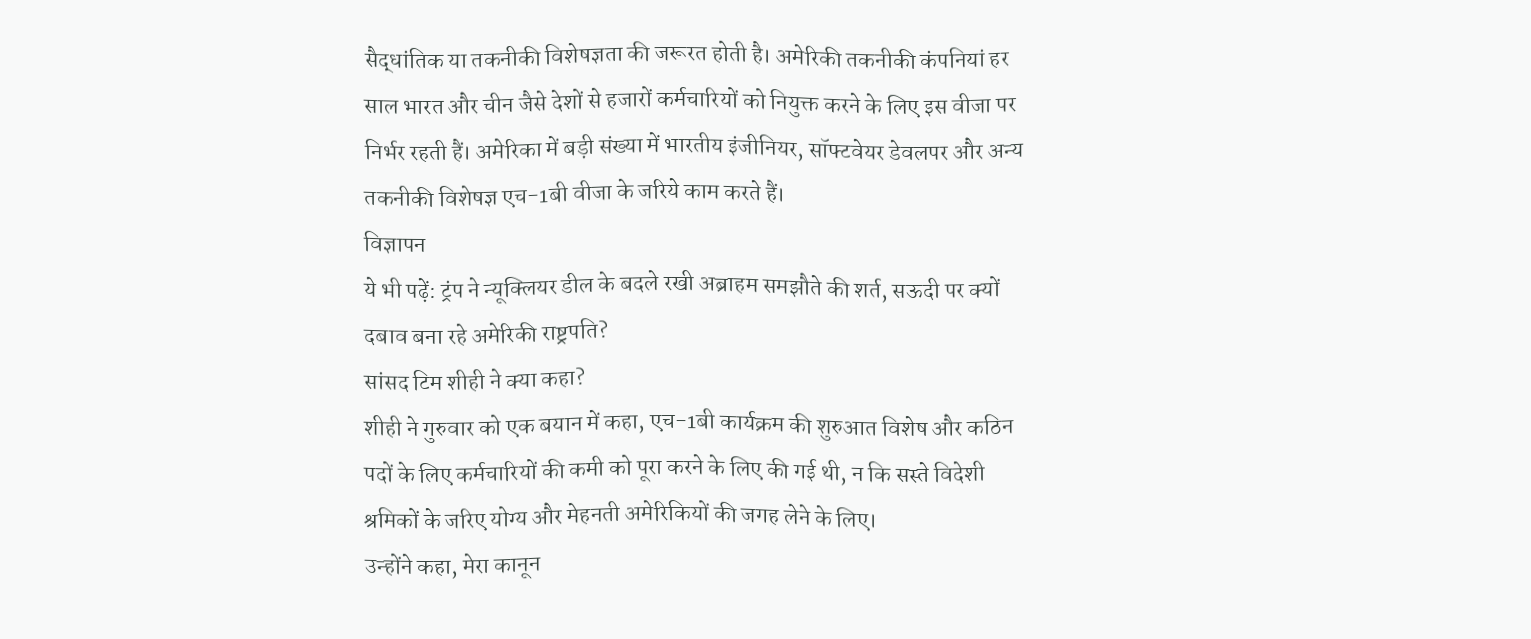सैद्धांतिक या तकनीकी विशेषज्ञता की जरूरत होती है। अमेरिकी तकनीकी कंपनियां हर साल भारत और चीन जैसे देशों से हजारों कर्मचारियों को नियुक्त करने के लिए इस वीजा पर निर्भर रहती हैं। अमेरिका में बड़ी संख्या में भारतीय इंजीनियर, सॉफ्टवेयर डेवलपर और अन्य तकनीकी विशेषज्ञ एच-1बी वीजा के जरिये काम करते हैं।
विज्ञापन
ये भी पढ़ें: ट्रंप ने न्यूक्लियर डील के बदले रखी अब्राहम समझौते की शर्त, सऊदी पर क्यों दबाव बना रहे अमेरिकी राष्ट्रपति?
सांसद टिम शीही ने क्या कहा?
शीही ने गुरुवार को एक बयान में कहा, एच-1बी कार्यक्रम की शुरुआत विशेष और कठिन पदों के लिए कर्मचारियों की कमी को पूरा करने के लिए की गई थी, न कि सस्ते विदेशी श्रमिकों के जरिए योग्य और मेहनती अमेरिकियों की जगह लेने के लिए।
उन्होंने कहा, मेरा कानून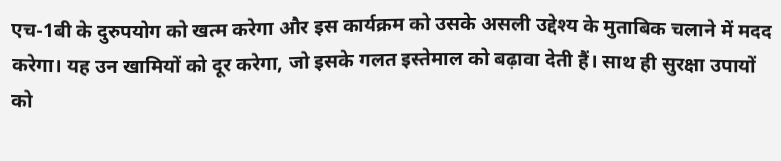एच-1बी के दुरुपयोग को खत्म करेगा और इस कार्यक्रम को उसके असली उद्देश्य के मुताबिक चलाने में मदद करेगा। यह उन खामियों को दूर करेगा, जो इसके गलत इस्तेमाल को बढ़ावा देती हैं। साथ ही सुरक्षा उपायों को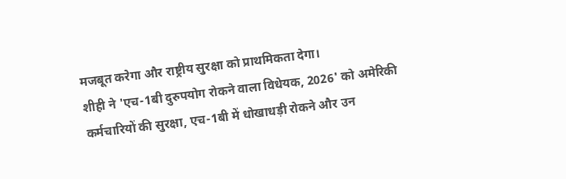मजबूत करेगा और राष्ट्रीय सुरक्षा को प्राथमिकता देगा।
शीही ने 'एच-1बी दुरुपयोग रोकने वाला विधेयक, 2026' को अमेरिकी कर्मचारियों की सुरक्षा, एच-1बी में धोखाधड़ी रोकने और उन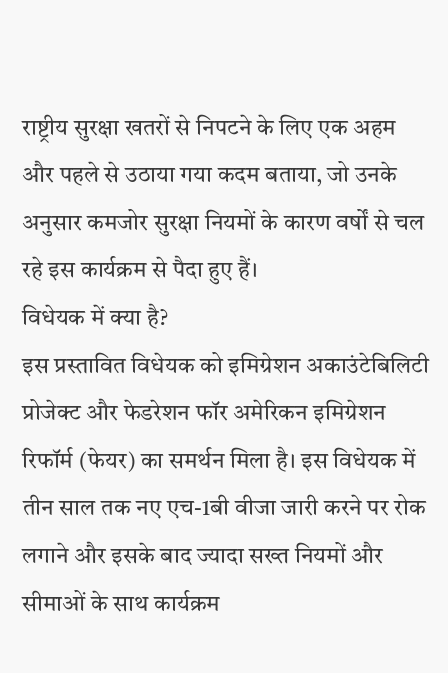राष्ट्रीय सुरक्षा खतरों से निपटने के लिए एक अहम और पहले से उठाया गया कदम बताया, जो उनके अनुसार कमजोर सुरक्षा नियमों के कारण वर्षों से चल रहे इस कार्यक्रम से पैदा हुए हैं।
विधेयक में क्या है?
इस प्रस्तावित विधेयक को इमिग्रेशन अकाउंटेबिलिटी प्रोजेक्ट और फेडरेशन फॉर अमेरिकन इमिग्रेशन रिफॉर्म (फेयर) का समर्थन मिला है। इस विधेयक में तीन साल तक नए एच-1बी वीजा जारी करने पर रोक लगाने और इसके बाद ज्यादा सख्त नियमों और सीमाओं के साथ कार्यक्रम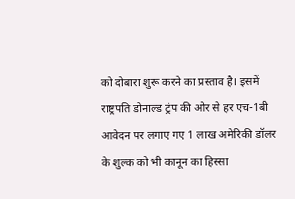को दोबारा शुरू करने का प्रस्ताव है। इसमें राष्ट्रपति डोनाल्ड ट्रंप की ओर से हर एच-1बी आवेदन पर लगाए गए 1 लाख अमेरिकी डॉलर के शुल्क को भी कानून का हिस्सा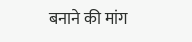बनाने की मांग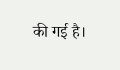की गई है।